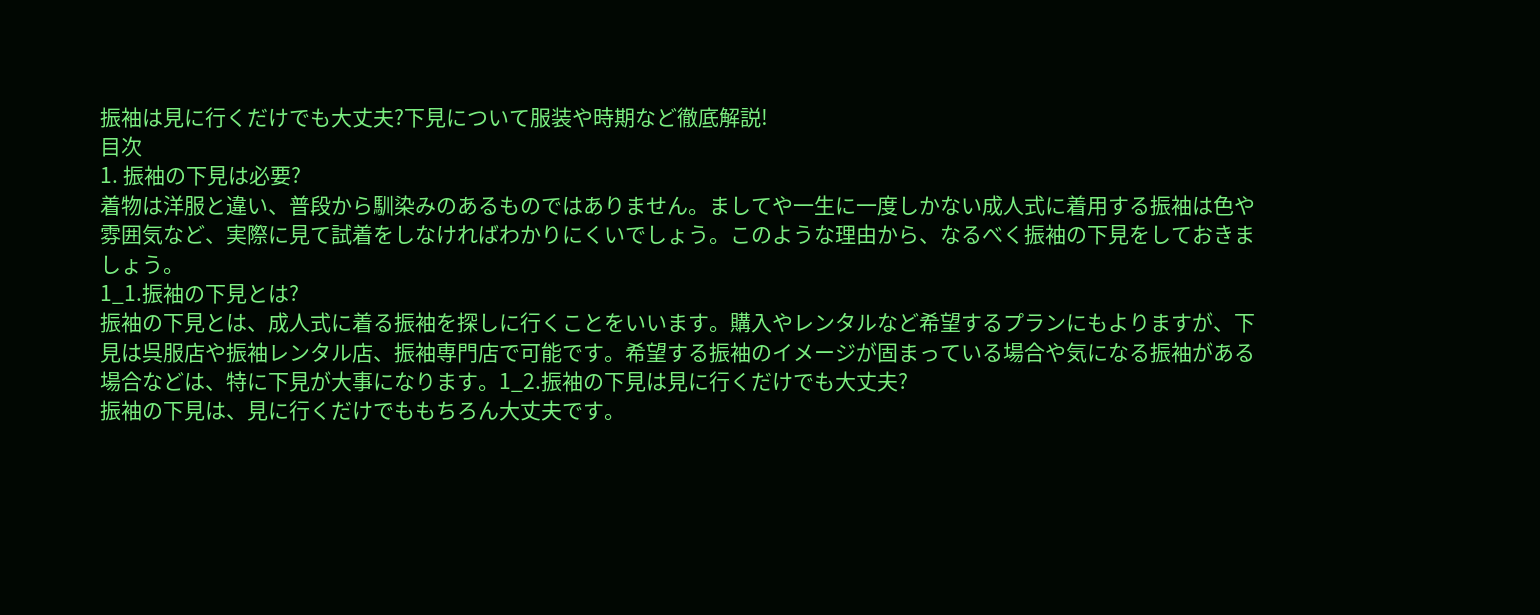振袖は見に行くだけでも大丈夫?下見について服装や時期など徹底解説!
目次
1. 振袖の下見は必要?
着物は洋服と違い、普段から馴染みのあるものではありません。ましてや一生に一度しかない成人式に着用する振袖は色や雰囲気など、実際に見て試着をしなければわかりにくいでしょう。このような理由から、なるべく振袖の下見をしておきましょう。
1_1.振袖の下見とは?
振袖の下見とは、成人式に着る振袖を探しに行くことをいいます。購入やレンタルなど希望するプランにもよりますが、下見は呉服店や振袖レンタル店、振袖専門店で可能です。希望する振袖のイメージが固まっている場合や気になる振袖がある場合などは、特に下見が大事になります。1_2.振袖の下見は見に行くだけでも大丈夫?
振袖の下見は、見に行くだけでももちろん大丈夫です。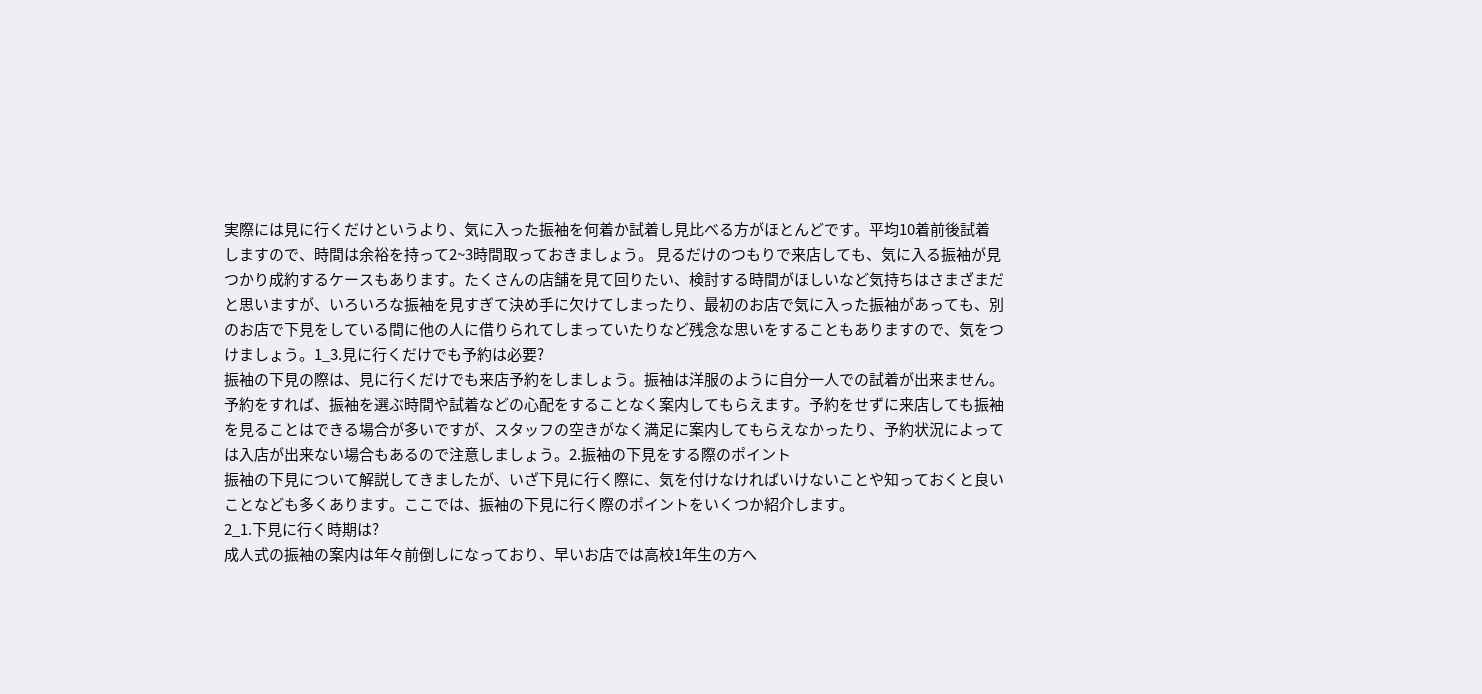実際には見に行くだけというより、気に入った振袖を何着か試着し見比べる方がほとんどです。平均10着前後試着しますので、時間は余裕を持って2~3時間取っておきましょう。 見るだけのつもりで来店しても、気に入る振袖が見つかり成約するケースもあります。たくさんの店舗を見て回りたい、検討する時間がほしいなど気持ちはさまざまだと思いますが、いろいろな振袖を見すぎて決め手に欠けてしまったり、最初のお店で気に入った振袖があっても、別のお店で下見をしている間に他の人に借りられてしまっていたりなど残念な思いをすることもありますので、気をつけましょう。1_3.見に行くだけでも予約は必要?
振袖の下見の際は、見に行くだけでも来店予約をしましょう。振袖は洋服のように自分一人での試着が出来ません。予約をすれば、振袖を選ぶ時間や試着などの心配をすることなく案内してもらえます。予約をせずに来店しても振袖を見ることはできる場合が多いですが、スタッフの空きがなく満足に案内してもらえなかったり、予約状況によっては入店が出来ない場合もあるので注意しましょう。2.振袖の下見をする際のポイント
振袖の下見について解説してきましたが、いざ下見に行く際に、気を付けなければいけないことや知っておくと良いことなども多くあります。ここでは、振袖の下見に行く際のポイントをいくつか紹介します。
2_1.下見に行く時期は?
成人式の振袖の案内は年々前倒しになっており、早いお店では高校1年生の方へ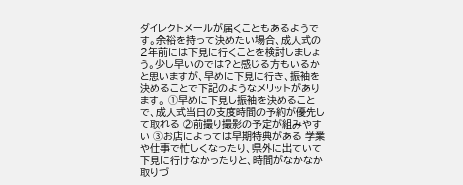ダイレクトメールが届くこともあるようです。余裕を持って決めたい場合、成人式の2年前には下見に行くことを検討しましょう。少し早いのでは?と感じる方もいるかと思いますが、早めに下見に行き、振袖を決めることで下記のようなメリットがあります。 ➀早めに下見し振袖を決めることで、成人式当日の支度時間の予約が優先して取れる ②前撮り撮影の予定が組みやすい ➂お店によっては早期特典がある 学業や仕事で忙しくなったり、県外に出ていて下見に行けなかったりと、時間がなかなか取りづ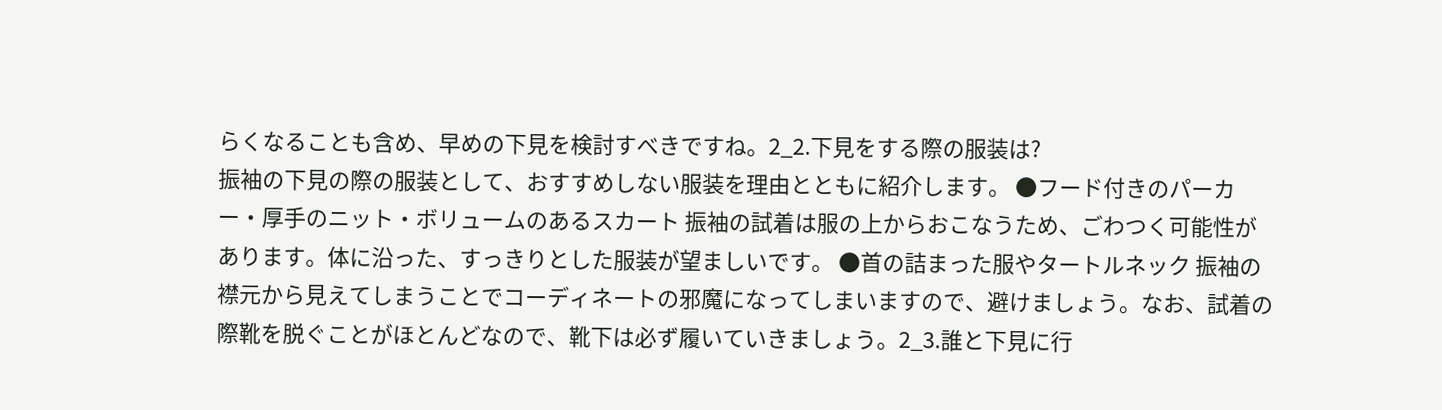らくなることも含め、早めの下見を検討すべきですね。2_2.下見をする際の服装は?
振袖の下見の際の服装として、おすすめしない服装を理由とともに紹介します。 ●フード付きのパーカー・厚手のニット・ボリュームのあるスカート 振袖の試着は服の上からおこなうため、ごわつく可能性があります。体に沿った、すっきりとした服装が望ましいです。 ●首の詰まった服やタートルネック 振袖の襟元から見えてしまうことでコーディネートの邪魔になってしまいますので、避けましょう。なお、試着の際靴を脱ぐことがほとんどなので、靴下は必ず履いていきましょう。2_3.誰と下見に行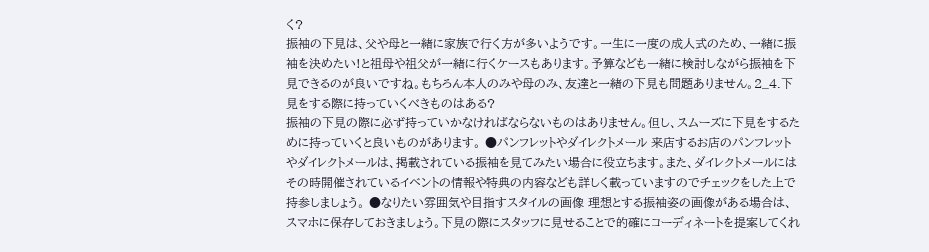く?
振袖の下見は、父や母と一緒に家族で行く方が多いようです。一生に一度の成人式のため、一緒に振袖を決めたい!と祖母や祖父が一緒に行くケースもあります。予算なども一緒に検討しながら振袖を下見できるのが良いですね。もちろん本人のみや母のみ、友達と一緒の下見も問題ありません。2_4.下見をする際に持っていくべきものはある?
振袖の下見の際に必ず持っていかなければならないものはありません。但し、スムーズに下見をするために持っていくと良いものがあります。 ●パンフレットやダイレクトメール 来店するお店のパンフレットやダイレクトメールは、掲載されている振袖を見てみたい場合に役立ちます。また、ダイレクトメールにはその時開催されているイベントの情報や特典の内容なども詳しく載っていますのでチェックをした上で持参しましょう。 ●なりたい雰囲気や目指すスタイルの画像 理想とする振袖姿の画像がある場合は、スマホに保存しておきましょう。下見の際にスタッフに見せることで的確にコーディネートを提案してくれ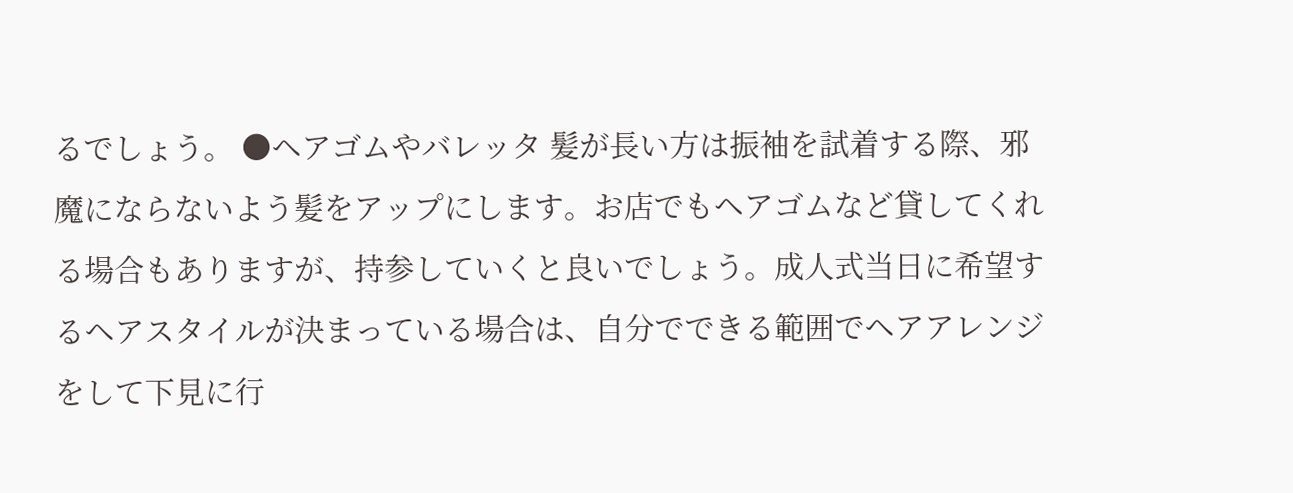るでしょう。 ●ヘアゴムやバレッタ 髪が長い方は振袖を試着する際、邪魔にならないよう髪をアップにします。お店でもヘアゴムなど貸してくれる場合もありますが、持参していくと良いでしょう。成人式当日に希望するヘアスタイルが決まっている場合は、自分でできる範囲でヘアアレンジをして下見に行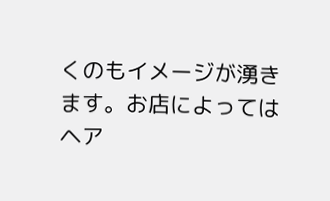くのもイメージが湧きます。お店によってはヘア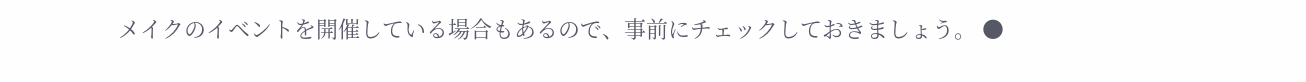メイクのイベントを開催している場合もあるので、事前にチェックしておきましょう。 ●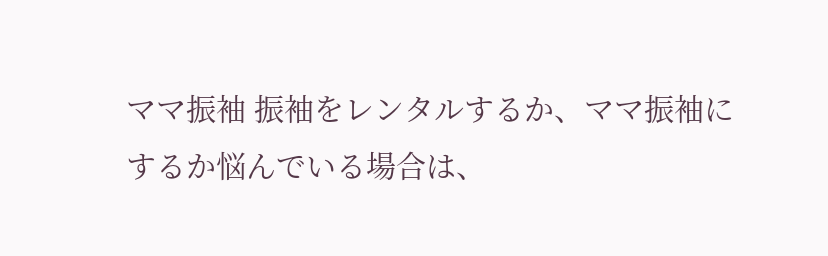ママ振袖 振袖をレンタルするか、ママ振袖にするか悩んでいる場合は、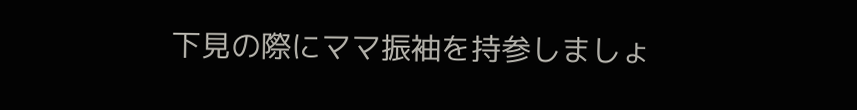下見の際にママ振袖を持参しましょ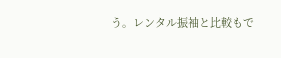う。レンタル振袖と比較もで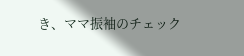き、ママ振袖のチェック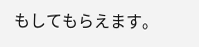もしてもらえます。